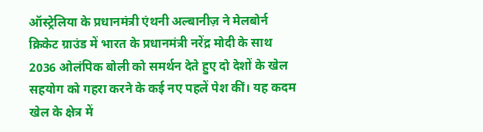ऑस्ट्रेलिया के प्रधानमंत्री एंथनी अल्बानीज़ ने मेलबोर्न क्रिकेट ग्राउंड में भारत के प्रधानमंत्री नरेंद्र मोदी के साथ 2036 ओलंपिक बोली को समर्थन देते हुए दो देशों के खेल सहयोग को गहरा करने के कई नए पहलें पेश कीं। यह कदम खेल के क्षेत्र में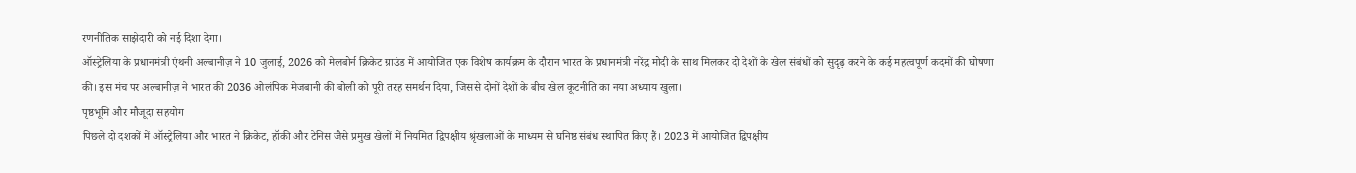रणनीतिक साझेदारी को नई दिशा देगा।
ऑस्ट्रेलिया के प्रधानमंत्री एंथनी अल्बानीज़ ने 10 जुलाई, 2026 को मेलबोर्न क्रिकेट ग्राउंड में आयोजित एक विशेष कार्यक्रम के दौरान भारत के प्रधानमंत्री नरेंद्र मोदी के साथ मिलकर दो देशों के खेल संबंधों को सुदृढ़ करने के कई महत्वपूर्ण कदमों की घोषणा की। इस मंच पर अल्बानीज़ ने भारत की 2036 ओलंपिक मेजबानी की बोली को पूरी तरह समर्थन दिया, जिससे दोनों देशों के बीच खेल कूटनीति का नया अध्याय खुला।
पृष्ठभूमि और मौजूदा सहयोग
पिछले दो दशकों में ऑस्ट्रेलिया और भारत ने क्रिकेट, हॉकी और टेनिस जैसे प्रमुख खेलों में नियमित द्विपक्षीय श्रृंखलाओं के माध्यम से घनिष्ठ संबंध स्थापित किए हैं। 2023 में आयोजित द्विपक्षीय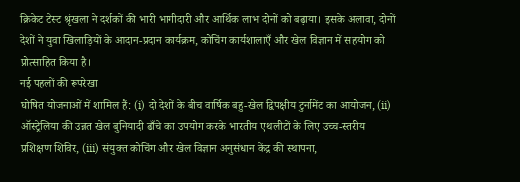क्रिकेट टेस्ट श्रृंखला ने दर्शकों की भारी भागीदारी और आर्थिक लाभ दोनों को बढ़ाया। इसके अलावा, दोनों देशों ने युवा खिलाड़ियों के आदान‑प्रदान कार्यक्रम, कोचिंग कार्यशालाएँ और खेल विज्ञान में सहयोग को प्रोत्साहित किया है।
नई पहलों की रूपरेखा
घोषित योजनाओं में शामिल हैं: (i) दो देशों के बीच वार्षिक बहु‑खेल द्विपक्षीय टुर्नामेंट का आयोजन, (ii) ऑस्ट्रेलिया की उन्नत खेल बुनियादी ढाँचे का उपयोग करके भारतीय एथलीटों के लिए उच्च‑स्तरीय प्रशिक्षण शिविर, (iii) संयुक्त कोचिंग और खेल विज्ञान अनुसंधान केंद्र की स्थापना,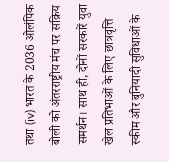तथा (iv) भारत के 2036 ओलंपिक बोली को अंतरराष्ट्रीय मंच पर सक्रिय समर्थन। साथ ही, दोनों सरकारें युवा खेल प्रतिभाओं के लिए छात्रवृत्ति स्कीम और बुनियादी सुविधाओं के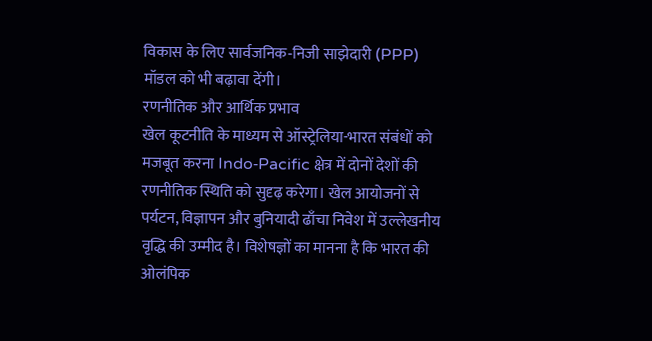विकास के लिए सार्वजनिक‑निजी साझेदारी (PPP) मॉडल को भी बढ़ावा देंगी।
रणनीतिक और आर्थिक प्रभाव
खेल कूटनीति के माध्यम से ऑस्ट्रेलिया-भारत संबंधों को मजबूत करना Indo‑Pacific क्षेत्र में दोनों देशों की रणनीतिक स्थिति को सुदृढ़ करेगा। खेल आयोजनों से पर्यटन, विज्ञापन और बुनियादी ढाँचा निवेश में उल्लेखनीय वृद्धि की उम्मीद है। विशेषज्ञों का मानना है कि भारत की ओलंपिक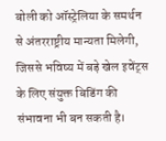बोली को ऑस्ट्रेलिया के समर्थन से अंतरराष्ट्रीय मान्यता मिलेगी, जिससे भविष्य में बड़े खेल इवेंट्स के लिए संयुक्त बिडिंग की संभावना भी बन सकती है।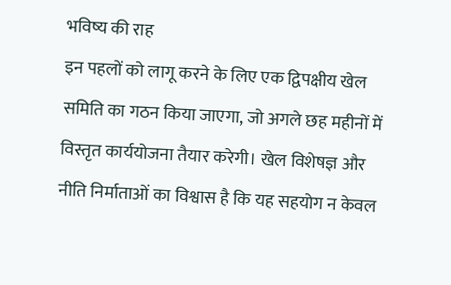भविष्य की राह
इन पहलों को लागू करने के लिए एक द्विपक्षीय खेल समिति का गठन किया जाएगा, जो अगले छह महीनों में विस्तृत कार्ययोजना तैयार करेगी। खेल विशेषज्ञ और नीति निर्माताओं का विश्वास है कि यह सहयोग न केवल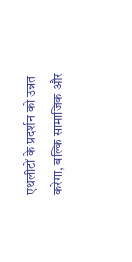एथलीटों के प्रदर्शन को उन्नत करेगा, बल्कि सामाजिक और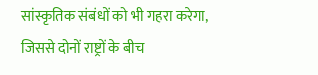सांस्कृतिक संबंधों को भी गहरा करेगा, जिससे दोनों राष्ट्रों के बीच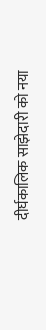दीर्घकालिक साझेदारी को नया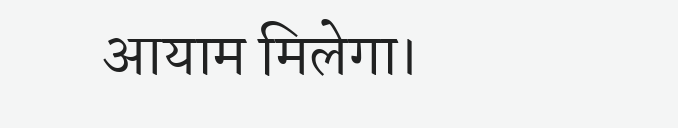आयाम मिलेगा।